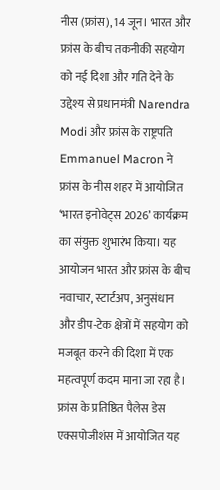नीस (फ्रांस), 14 जून। भारत और फ्रांस के बीच तकनीकी सहयोग को नई दिशा और गति देने के उद्देश्य से प्रधानमंत्री Narendra Modi और फ्रांस के राष्ट्रपति Emmanuel Macron ने फ्रांस के नीस शहर में आयोजित ‘भारत इनोवेट्स 2026’ कार्यक्रम का संयुक्त शुभारंभ किया। यह आयोजन भारत और फ्रांस के बीच नवाचार, स्टार्टअप, अनुसंधान और डीप-टेक क्षेत्रों में सहयोग को मजबूत करने की दिशा में एक महत्वपूर्ण कदम माना जा रहा है। फ्रांस के प्रतिष्ठित पैलेस डेस एक्सपोजीशंस में आयोजित यह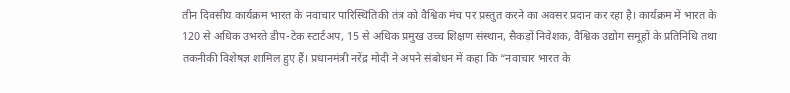तीन दिवसीय कार्यक्रम भारत के नवाचार पारिस्थितिकी तंत्र को वैश्विक मंच पर प्रस्तुत करने का अवसर प्रदान कर रहा है। कार्यक्रम में भारत के 120 से अधिक उभरते डीप-टेक स्टार्टअप, 15 से अधिक प्रमुख उच्च शिक्षण संस्थान, सैकड़ों निवेशक, वैश्विक उद्योग समूहों के प्रतिनिधि तथा तकनीकी विशेषज्ञ शामिल हुए हैं। प्रधानमंत्री नरेंद्र मोदी ने अपने संबोधन में कहा कि “नवाचार भारत के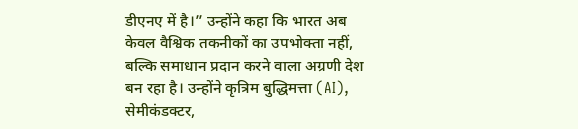डीएनए में है।” उन्होंने कहा कि भारत अब केवल वैश्विक तकनीकों का उपभोक्ता नहीं, बल्कि समाधान प्रदान करने वाला अग्रणी देश बन रहा है। उन्होंने कृत्रिम बुद्धिमत्ता (AI), सेमीकंडक्टर,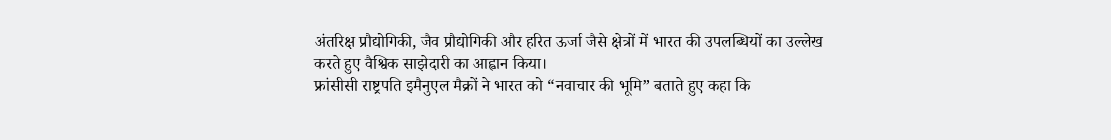अंतरिक्ष प्रौद्योगिकी, जैव प्रौद्योगिकी और हरित ऊर्जा जैसे क्षेत्रों में भारत की उपलब्धियों का उल्लेख करते हुए वैश्विक साझेदारी का आह्वान किया।
फ्रांसीसी राष्ट्रपति इमैनुएल मैक्रों ने भारत को “नवाचार की भूमि” बताते हुए कहा कि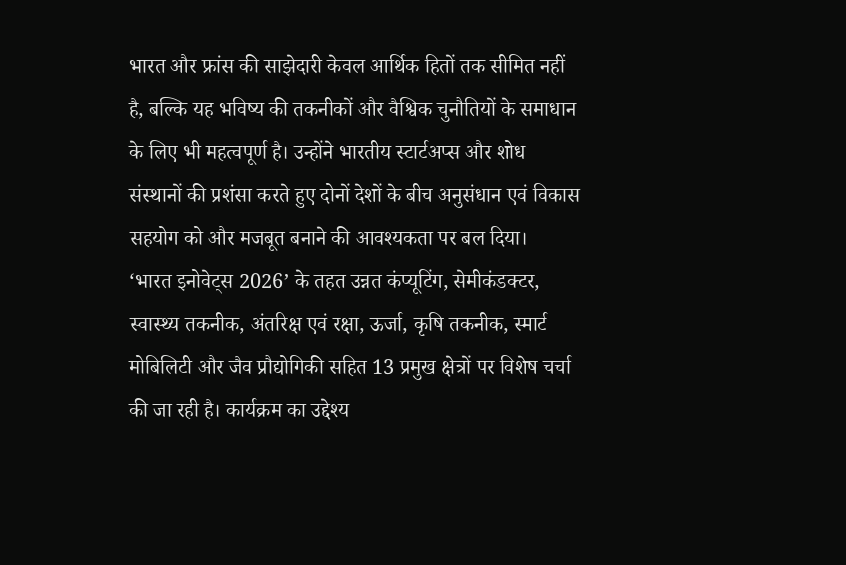भारत और फ्रांस की साझेदारी केवल आर्थिक हितों तक सीमित नहीं है, बल्कि यह भविष्य की तकनीकों और वैश्विक चुनौतियों के समाधान के लिए भी महत्वपूर्ण है। उन्होंने भारतीय स्टार्टअप्स और शोध संस्थानों की प्रशंसा करते हुए दोनों देशों के बीच अनुसंधान एवं विकास सहयोग को और मजबूत बनाने की आवश्यकता पर बल दिया।
‘भारत इनोवेट्स 2026’ के तहत उन्नत कंप्यूटिंग, सेमीकंडक्टर, स्वास्थ्य तकनीक, अंतरिक्ष एवं रक्षा, ऊर्जा, कृषि तकनीक, स्मार्ट मोबिलिटी और जैव प्रौद्योगिकी सहित 13 प्रमुख क्षेत्रों पर विशेष चर्चा की जा रही है। कार्यक्रम का उद्देश्य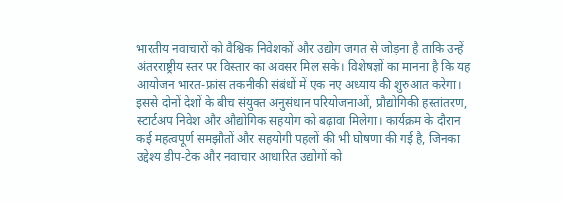भारतीय नवाचारों को वैश्विक निवेशकों और उद्योग जगत से जोड़ना है ताकि उन्हें अंतरराष्ट्रीय स्तर पर विस्तार का अवसर मिल सके। विशेषज्ञों का मानना है कि यह आयोजन भारत-फ्रांस तकनीकी संबंधों में एक नए अध्याय की शुरुआत करेगा। इससे दोनों देशों के बीच संयुक्त अनुसंधान परियोजनाओं, प्रौद्योगिकी हस्तांतरण, स्टार्टअप निवेश और औद्योगिक सहयोग को बढ़ावा मिलेगा। कार्यक्रम के दौरान कई महत्वपूर्ण समझौतों और सहयोगी पहलों की भी घोषणा की गई है, जिनका उद्देश्य डीप-टेक और नवाचार आधारित उद्योगों को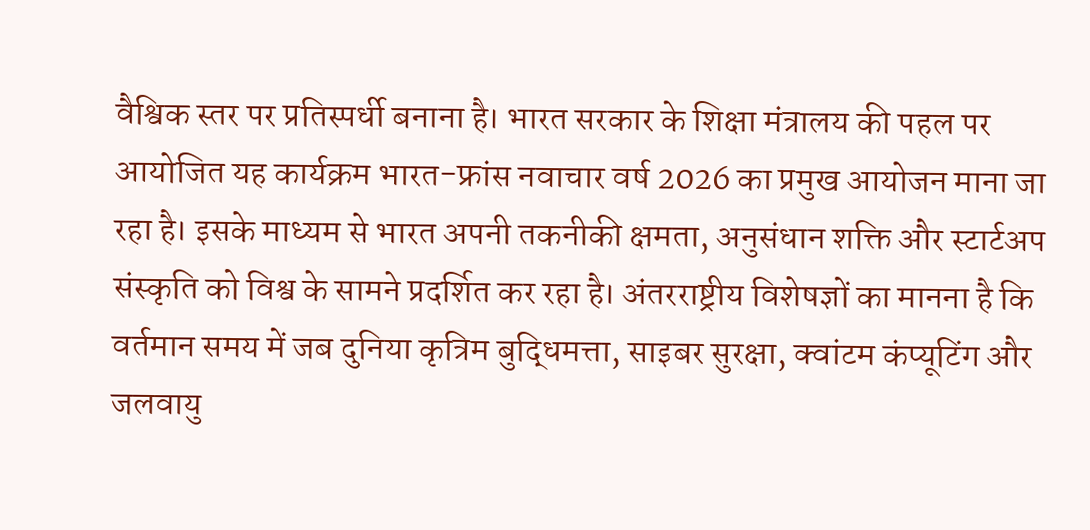वैश्विक स्तर पर प्रतिस्पर्धी बनाना है। भारत सरकार के शिक्षा मंत्रालय की पहल पर आयोजित यह कार्यक्रम भारत-फ्रांस नवाचार वर्ष 2026 का प्रमुख आयोजन माना जा रहा है। इसके माध्यम से भारत अपनी तकनीकी क्षमता, अनुसंधान शक्ति और स्टार्टअप संस्कृति को विश्व के सामने प्रदर्शित कर रहा है। अंतरराष्ट्रीय विशेषज्ञों का मानना है कि वर्तमान समय में जब दुनिया कृत्रिम बुद्धिमत्ता, साइबर सुरक्षा, क्वांटम कंप्यूटिंग और जलवायु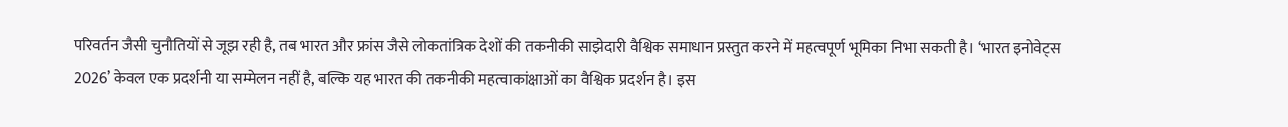परिवर्तन जैसी चुनौतियों से जूझ रही है, तब भारत और फ्रांस जैसे लोकतांत्रिक देशों की तकनीकी साझेदारी वैश्विक समाधान प्रस्तुत करने में महत्वपूर्ण भूमिका निभा सकती है। ‘भारत इनोवेट्स 2026’ केवल एक प्रदर्शनी या सम्मेलन नहीं है, बल्कि यह भारत की तकनीकी महत्वाकांक्षाओं का वैश्विक प्रदर्शन है। इस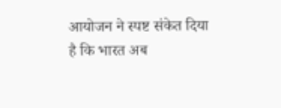आयोजन ने स्पष्ट संकेत दिया है कि भारत अब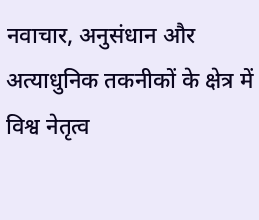नवाचार, अनुसंधान और अत्याधुनिक तकनीकों के क्षेत्र में विश्व नेतृत्व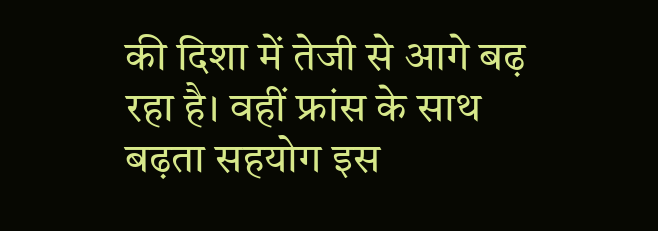की दिशा में तेजी से आगे बढ़ रहा है। वहीं फ्रांस के साथ बढ़ता सहयोग इस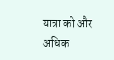यात्रा को और अधिक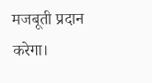मजबूती प्रदान करेगा।